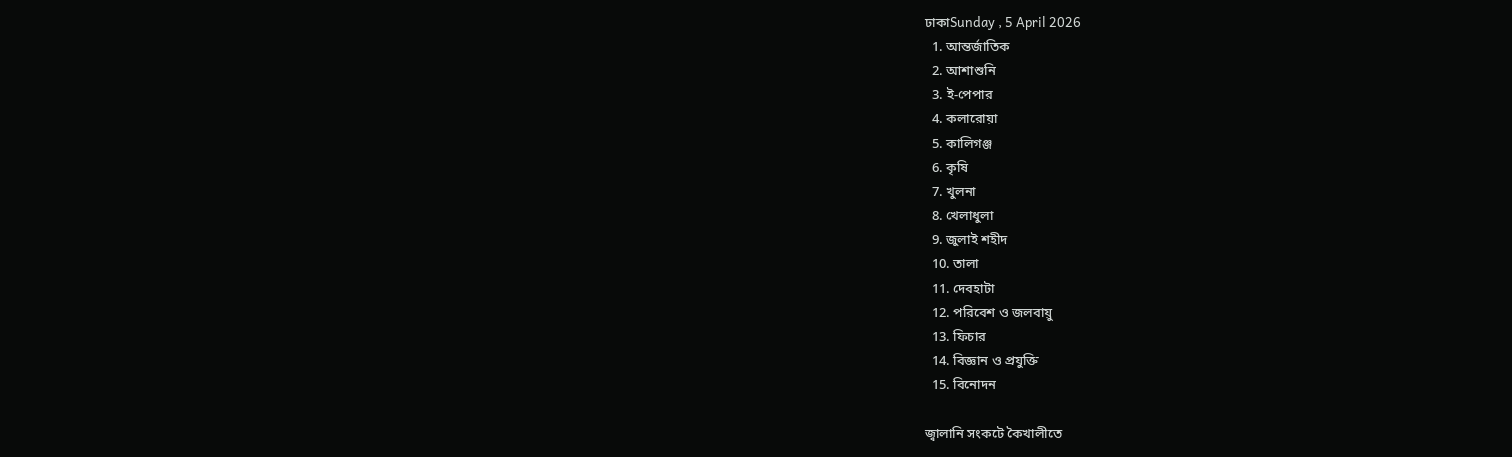ঢাকাSunday , 5 April 2026
  1. আন্তর্জাতিক
  2. আশাশুনি
  3. ই-পেপার
  4. কলারোয়া
  5. কালিগঞ্জ
  6. কৃষি
  7. খুলনা
  8. খেলাধুলা
  9. জুলাই শহীদ
  10. তালা
  11. দেবহাটা
  12. পরিবেশ ও জলবায়ু
  13. ফিচার
  14. বিজ্ঞান ও প্রযুক্তি
  15. বিনোদন

জ্বালানি সংকটে কৈখালীতে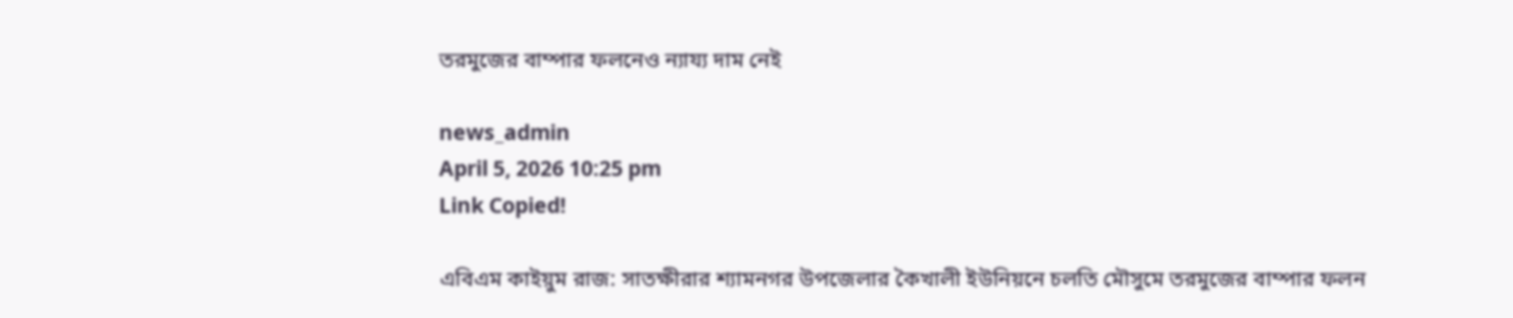তরমুজের বাম্পার ফলনেও ন্যায্য দাম নেই

news_admin
April 5, 2026 10:25 pm
Link Copied!

এবিএম কাইয়ুম রাজ: সাতক্ষীরার শ্যামনগর উপজেলার কৈখালী ইউনিয়নে চলতি মৌসুমে তরমুজের বাম্পার ফলন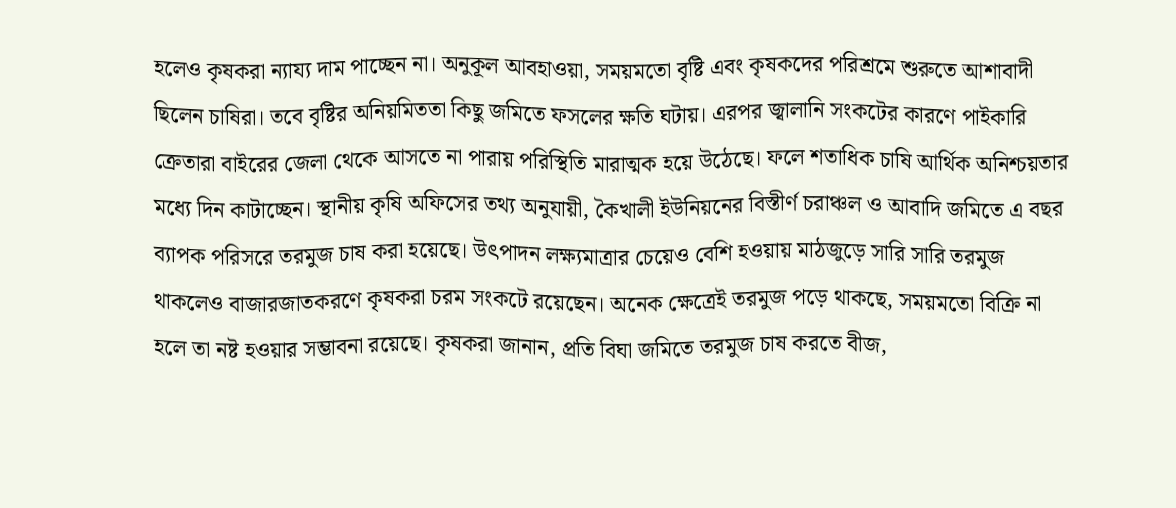হলেও কৃষকরা ন্যায্য দাম পাচ্ছেন না। অনুকূল আবহাওয়া, সময়মতো বৃষ্টি এবং কৃষকদের পরিশ্রমে শুরুতে আশাবাদী ছিলেন চাষিরা। তবে বৃষ্টির অনিয়মিততা কিছু জমিতে ফসলের ক্ষতি ঘটায়। এরপর জ্বালানি সংকটের কারণে পাইকারি ক্রেতারা বাইরের জেলা থেকে আসতে না পারায় পরিস্থিতি মারাত্মক হয়ে উঠেছে। ফলে শতাধিক চাষি আর্থিক অনিশ্চয়তার মধ্যে দিন কাটাচ্ছেন। স্থানীয় কৃষি অফিসের তথ্য অনুযায়ী, কৈখালী ইউনিয়নের বিস্তীর্ণ চরাঞ্চল ও আবাদি জমিতে এ বছর ব্যাপক পরিসরে তরমুজ চাষ করা হয়েছে। উৎপাদন লক্ষ্যমাত্রার চেয়েও বেশি হওয়ায় মাঠজুড়ে সারি সারি তরমুজ থাকলেও বাজারজাতকরণে কৃষকরা চরম সংকটে রয়েছেন। অনেক ক্ষেত্রেই তরমুজ পড়ে থাকছে, সময়মতো বিক্রি না হলে তা নষ্ট হওয়ার সম্ভাবনা রয়েছে। কৃষকরা জানান, প্রতি বিঘা জমিতে তরমুজ চাষ করতে বীজ,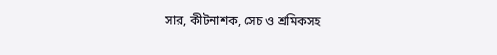সার, কীটনাশক, সেচ ও শ্রমিকসহ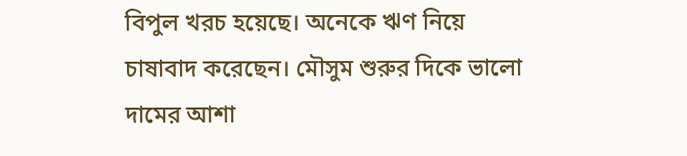বিপুল খরচ হয়েছে। অনেকে ঋণ নিয়ে চাষাবাদ করেছেন। মৌসুম শুরুর দিকে ভালো দামের আশা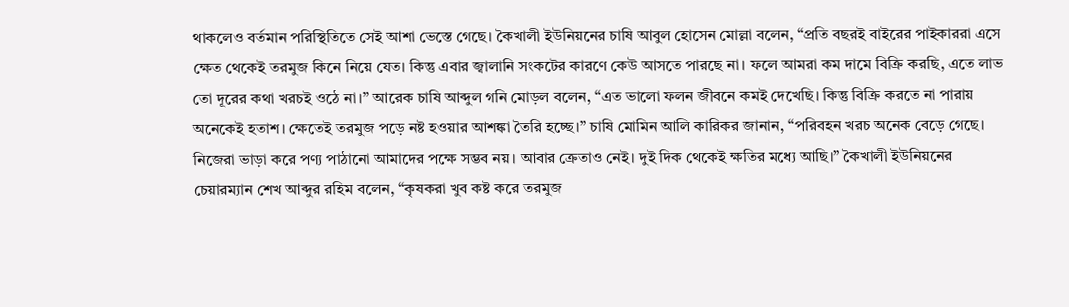থাকলেও বর্তমান পরিস্থিতিতে সেই আশা ভেস্তে গেছে। কৈখালী ইউনিয়নের চাষি আবুল হোসেন মোল্লা বলেন, “প্রতি বছরই বাইরের পাইকাররা এসে ক্ষেত থেকেই তরমুজ কিনে নিয়ে যেত। কিন্তু এবার জ্বালানি সংকটের কারণে কেউ আসতে পারছে না। ফলে আমরা কম দামে বিক্রি করছি, এতে লাভ তো দূরের কথা খরচই ওঠে না।” আরেক চাষি আব্দুল গনি মোড়ল বলেন, “এত ভালো ফলন জীবনে কমই দেখেছি। কিন্তু বিক্রি করতে না পারায় অনেকেই হতাশ। ক্ষেতেই তরমুজ পড়ে নষ্ট হওয়ার আশঙ্কা তৈরি হচ্ছে।” চাষি মোমিন আলি কারিকর জানান, “পরিবহন খরচ অনেক বেড়ে গেছে। নিজেরা ভাড়া করে পণ্য পাঠানো আমাদের পক্ষে সম্ভব নয়। আবার ক্রেতাও নেই। দুই দিক থেকেই ক্ষতির মধ্যে আছি।” কৈখালী ইউনিয়নের চেয়ারম্যান শেখ আব্দুর রহিম বলেন, “কৃষকরা খুব কষ্ট করে তরমুজ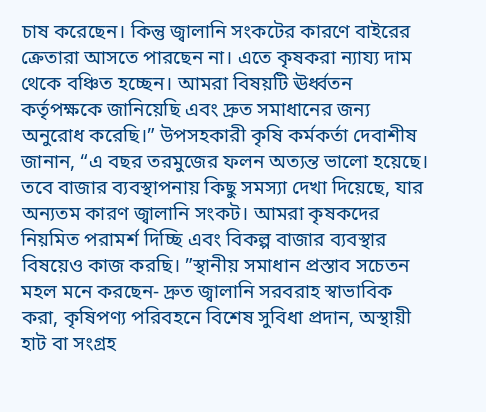চাষ করেছেন। কিন্তু জ্বালানি সংকটের কারণে বাইরের ক্রেতারা আসতে পারছেন না। এতে কৃষকরা ন্যায্য দাম থেকে বঞ্চিত হচ্ছেন। আমরা বিষয়টি ঊর্ধ্বতন কর্তৃপক্ষকে জানিয়েছি এবং দ্রুত সমাধানের জন্য অনুরোধ করেছি।” উপসহকারী কৃষি কর্মকর্তা দেবাশীষ জানান, “এ বছর তরমুজের ফলন অত্যন্ত ভালো হয়েছে। তবে বাজার ব্যবস্থাপনায় কিছু সমস্যা দেখা দিয়েছে, যার অন্যতম কারণ জ্বালানি সংকট। আমরা কৃষকদের নিয়মিত পরামর্শ দিচ্ছি এবং বিকল্প বাজার ব্যবস্থার বিষয়েও কাজ করছি। ”স্থানীয় সমাধান প্রস্তাব সচেতন মহল মনে করছেন- দ্রুত জ্বালানি সরবরাহ স্বাভাবিক করা, কৃষিপণ্য পরিবহনে বিশেষ সুবিধা প্রদান, অস্থায়ী হাট বা সংগ্রহ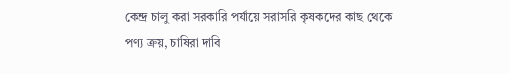কেন্দ্র চালু করা সরকারি পর্যায়ে সরাসরি কৃষকদের কাছ থেকে পণ্য ক্রয়, চাষিরা দাবি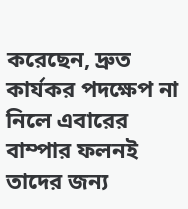করেছেন, দ্রুত কার্যকর পদক্ষেপ না নিলে এবারের বাম্পার ফলনই তাদের জন্য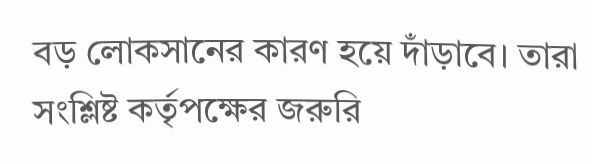বড় লোকসানের কারণ হয়ে দাঁড়াবে। তারা সংশ্লিষ্ট কর্তৃপক্ষের জরুরি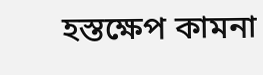হস্তক্ষেপ কামনা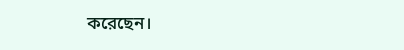করেছেন।